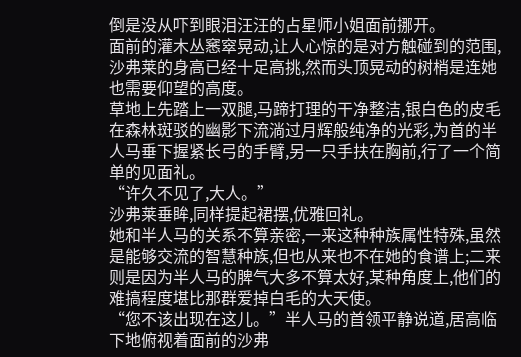倒是没从吓到眼泪汪汪的占星师小姐面前挪开。
面前的灌木丛窸窣晃动,让人心惊的是对方触碰到的范围,沙弗莱的身高已经十足高挑,然而头顶晃动的树梢是连她也需要仰望的高度。
草地上先踏上一双腿,马蹄打理的干净整洁,银白色的皮毛在森林斑驳的幽影下流淌过月辉般纯净的光彩,为首的半人马垂下握紧长弓的手臂,另一只手扶在胸前,行了一个简单的见面礼。
“许久不见了,大人。”
沙弗莱垂眸,同样提起裙摆,优雅回礼。
她和半人马的关系不算亲密,一来这种种族属性特殊,虽然是能够交流的智慧种族,但也从来也不在她的食谱上;二来则是因为半人马的脾气大多不算太好,某种角度上,他们的难搞程度堪比那群爱掉白毛的大天使。
“您不该出现在这儿。”半人马的首领平静说道,居高临下地俯视着面前的沙弗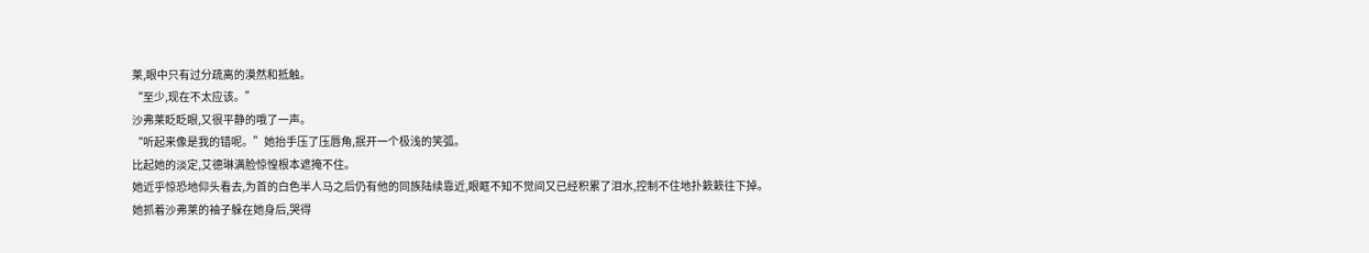莱,眼中只有过分疏离的漠然和抵触。
“至少,现在不太应该。”
沙弗莱眨眨眼,又很平静的哦了一声。
“听起来像是我的错呢。”她抬手压了压唇角,抿开一个极浅的笑弧。
比起她的淡定,艾德琳满脸惊惶根本遮掩不住。
她近乎惊恐地仰头看去,为首的白色半人马之后仍有他的同族陆续靠近,眼眶不知不觉间又已经积累了泪水,控制不住地扑簌簌往下掉。
她抓着沙弗莱的袖子躲在她身后,哭得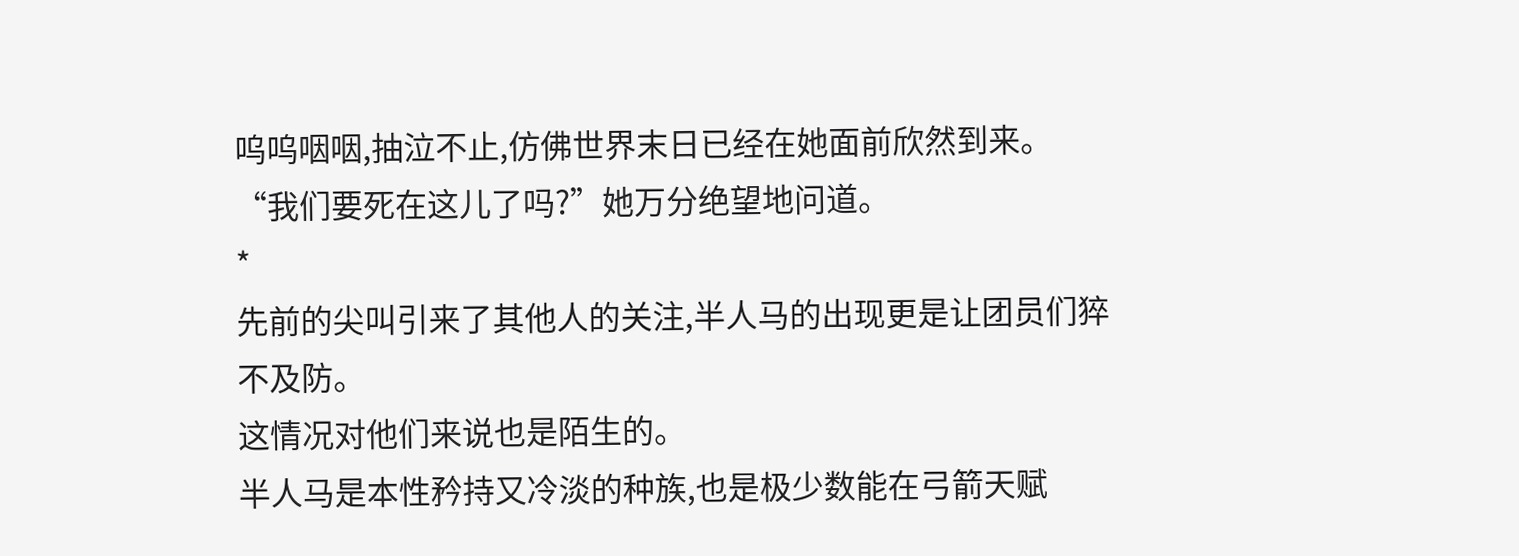呜呜咽咽,抽泣不止,仿佛世界末日已经在她面前欣然到来。
“我们要死在这儿了吗?”她万分绝望地问道。
*
先前的尖叫引来了其他人的关注,半人马的出现更是让团员们猝不及防。
这情况对他们来说也是陌生的。
半人马是本性矜持又冷淡的种族,也是极少数能在弓箭天赋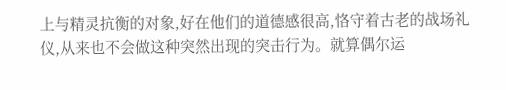上与精灵抗衡的对象,好在他们的道德感很高,恪守着古老的战场礼仪,从来也不会做这种突然出现的突击行为。就算偶尔运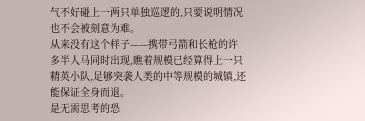气不好碰上一两只单独巡逻的,只要说明情况也不会被刻意为难。
从来没有这个样子——携带弓箭和长枪的许多半人马同时出现,瞧着规模已经算得上一只精英小队,足够突袭人类的中等规模的城镇,还能保证全身而退。
是无需思考的恐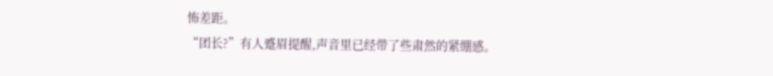怖差距。
“团长?”有人蹙眉提醒,声音里已经带了些肃然的紧绷感。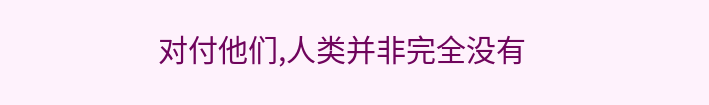对付他们,人类并非完全没有